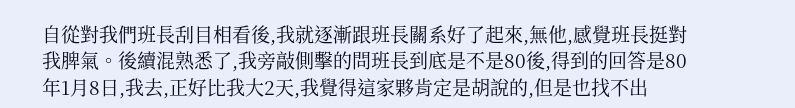自從對我們班長刮目相看後,我就逐漸跟班長關系好了起來,無他,感覺班長挺對我脾氣。後續混熟悉了,我旁敲側擊的問班長到底是不是80後,得到的回答是80年1月8日,我去,正好比我大2天,我覺得這家夥肯定是胡說的,但是也找不出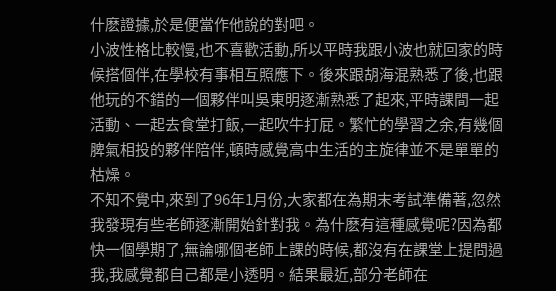什麽證據,於是便當作他說的對吧。
小波性格比較慢,也不喜歡活動,所以平時我跟小波也就回家的時候搭個伴,在學校有事相互照應下。後來跟胡海混熟悉了後,也跟他玩的不錯的一個夥伴叫吳東明逐漸熟悉了起來,平時課間一起活動、一起去食堂打飯,一起吹牛打屁。繁忙的學習之余,有幾個脾氣相投的夥伴陪伴,頓時感覺高中生活的主旋律並不是單單的枯燥。
不知不覺中,來到了96年1月份,大家都在為期末考試準備著,忽然我發現有些老師逐漸開始針對我。為什麽有這種感覺呢?因為都快一個學期了,無論哪個老師上課的時候,都沒有在課堂上提問過我,我感覺都自己都是小透明。結果最近,部分老師在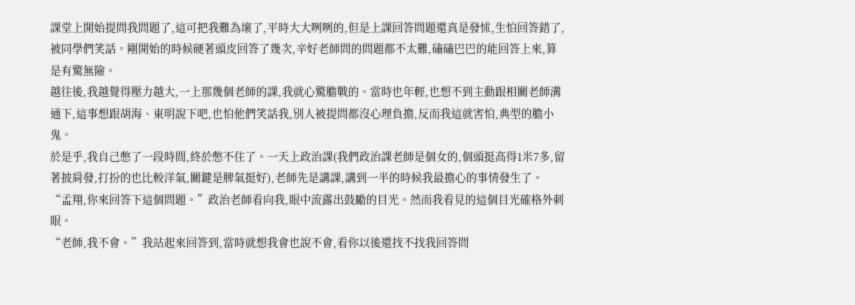課堂上開始提問我問題了,這可把我難為壞了,平時大大咧咧的,但是上課回答問題還真是發怵,生怕回答錯了,被同學們笑話。剛開始的時候硬著頭皮回答了幾次,辛好老師問的問題都不太難,磕磕巴巴的能回答上來,算是有驚無險。
越往後,我越覺得壓力越大,一上那幾個老師的課,我就心驚膽戰的。當時也年輕,也想不到主動跟相關老師溝通下,這事想跟胡海、東明說下吧,也怕他們笑話我,別人被提問都沒心理負擔,反而我這就害怕,典型的膽小鬼。
於是乎,我自己憋了一段時間,終於憋不住了。一天上政治課(我們政治課老師是個女的,個頭挺高得1米7多,留著披肩發,打扮的也比較洋氣,關鍵是脾氣挺好),老師先是講課,講到一半的時候我最擔心的事情發生了。
“孟翔,你來回答下這個問題。”政治老師看向我,眼中流露出鼓勵的目光。然而我看見的這個目光確格外刺眼。
“老師,我不會。”我站起來回答到,當時就想我會也說不會,看你以後還找不找我回答問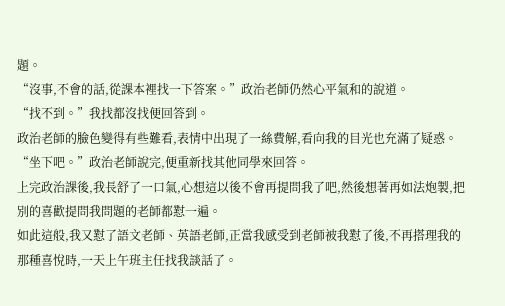題。
“沒事,不會的話,從課本裡找一下答案。”政治老師仍然心平氣和的說道。
“找不到。”我找都沒找便回答到。
政治老師的臉色變得有些難看,表情中出現了一絲費解,看向我的目光也充滿了疑惑。
“坐下吧。”政治老師說完,便重新找其他同學來回答。
上完政治課後,我長舒了一口氣,心想這以後不會再提問我了吧,然後想著再如法炮製,把別的喜歡提問我問題的老師都懟一遍。
如此這般,我又懟了語文老師、英語老師,正當我感受到老師被我懟了後,不再搭理我的那種喜悅時,一天上午班主任找我談話了。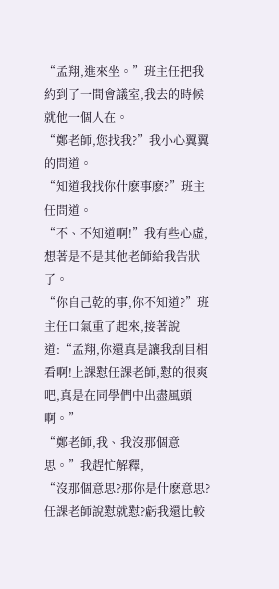“孟翔,進來坐。”班主任把我約到了一間會議室,我去的時候就他一個人在。
“鄭老師,您找我?”我小心翼翼的問道。
“知道我找你什麽事麽?”班主任問道。
“不、不知道啊!”我有些心虛,想著是不是其他老師給我告狀了。
“你自己乾的事,你不知道?”班主任口氣重了起來,接著說道:“孟翔,你還真是讓我刮目相看啊!上課懟任課老師,懟的很爽吧,真是在同學們中出盡風頭啊。”
“鄭老師,我、我沒那個意思。”我趕忙解釋,
“沒那個意思?那你是什麽意思?任課老師說懟就懟?虧我還比較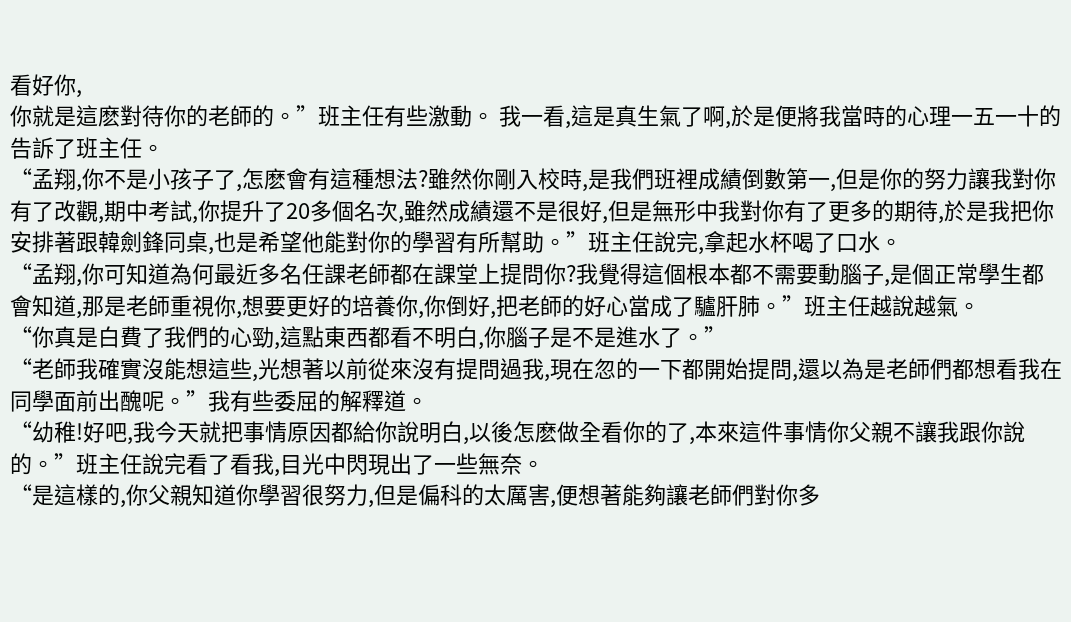看好你,
你就是這麽對待你的老師的。”班主任有些激動。 我一看,這是真生氣了啊,於是便將我當時的心理一五一十的告訴了班主任。
“孟翔,你不是小孩子了,怎麽會有這種想法?雖然你剛入校時,是我們班裡成績倒數第一,但是你的努力讓我對你有了改觀,期中考試,你提升了20多個名次,雖然成績還不是很好,但是無形中我對你有了更多的期待,於是我把你安排著跟韓劍鋒同桌,也是希望他能對你的學習有所幫助。”班主任說完,拿起水杯喝了口水。
“孟翔,你可知道為何最近多名任課老師都在課堂上提問你?我覺得這個根本都不需要動腦子,是個正常學生都會知道,那是老師重視你,想要更好的培養你,你倒好,把老師的好心當成了驢肝肺。”班主任越說越氣。
“你真是白費了我們的心勁,這點東西都看不明白,你腦子是不是進水了。”
“老師我確實沒能想這些,光想著以前從來沒有提問過我,現在忽的一下都開始提問,還以為是老師們都想看我在同學面前出醜呢。”我有些委屈的解釋道。
“幼稚!好吧,我今天就把事情原因都給你說明白,以後怎麽做全看你的了,本來這件事情你父親不讓我跟你說的。”班主任說完看了看我,目光中閃現出了一些無奈。
“是這樣的,你父親知道你學習很努力,但是偏科的太厲害,便想著能夠讓老師們對你多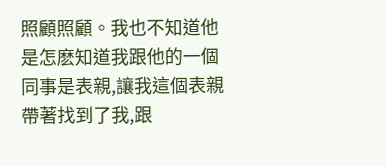照顧照顧。我也不知道他是怎麽知道我跟他的一個同事是表親,讓我這個表親帶著找到了我,跟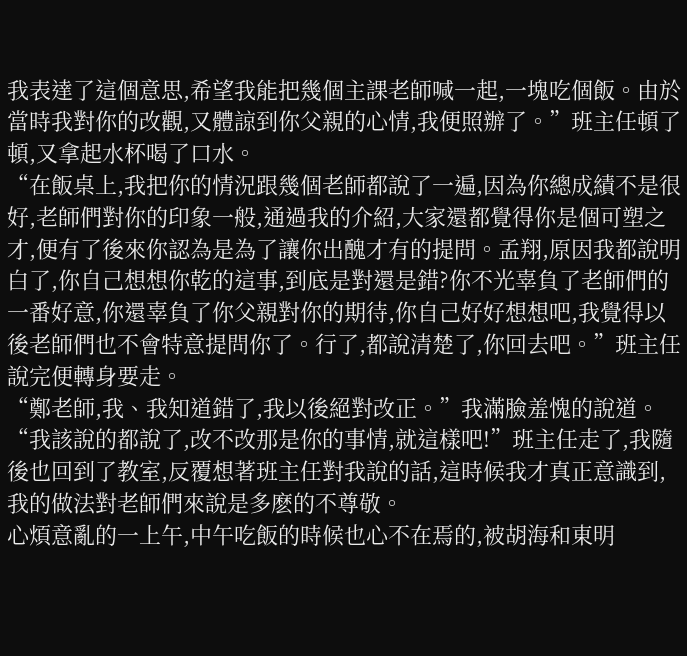我表達了這個意思,希望我能把幾個主課老師喊一起,一塊吃個飯。由於當時我對你的改觀,又體諒到你父親的心情,我便照辦了。”班主任頓了頓,又拿起水杯喝了口水。
“在飯桌上,我把你的情況跟幾個老師都說了一遍,因為你總成績不是很好,老師們對你的印象一般,通過我的介紹,大家還都覺得你是個可塑之才,便有了後來你認為是為了讓你出醜才有的提問。孟翔,原因我都說明白了,你自己想想你乾的這事,到底是對還是錯?你不光辜負了老師們的一番好意,你還辜負了你父親對你的期待,你自己好好想想吧,我覺得以後老師們也不會特意提問你了。行了,都說清楚了,你回去吧。”班主任說完便轉身要走。
“鄭老師,我、我知道錯了,我以後絕對改正。”我滿臉羞愧的說道。
“我該說的都說了,改不改那是你的事情,就這樣吧!”班主任走了,我隨後也回到了教室,反覆想著班主任對我說的話,這時候我才真正意識到,我的做法對老師們來說是多麽的不尊敬。
心煩意亂的一上午,中午吃飯的時候也心不在焉的,被胡海和東明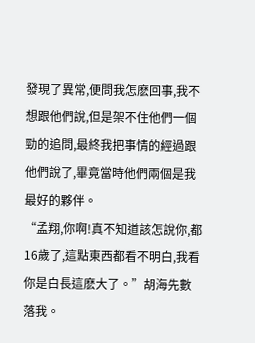發現了異常,便問我怎麽回事,我不想跟他們說,但是架不住他們一個勁的追問,最終我把事情的經過跟他們說了,畢竟當時他們兩個是我最好的夥伴。
“孟翔,你啊!真不知道該怎說你,都16歲了,這點東西都看不明白,我看你是白長這麽大了。”胡海先數落我。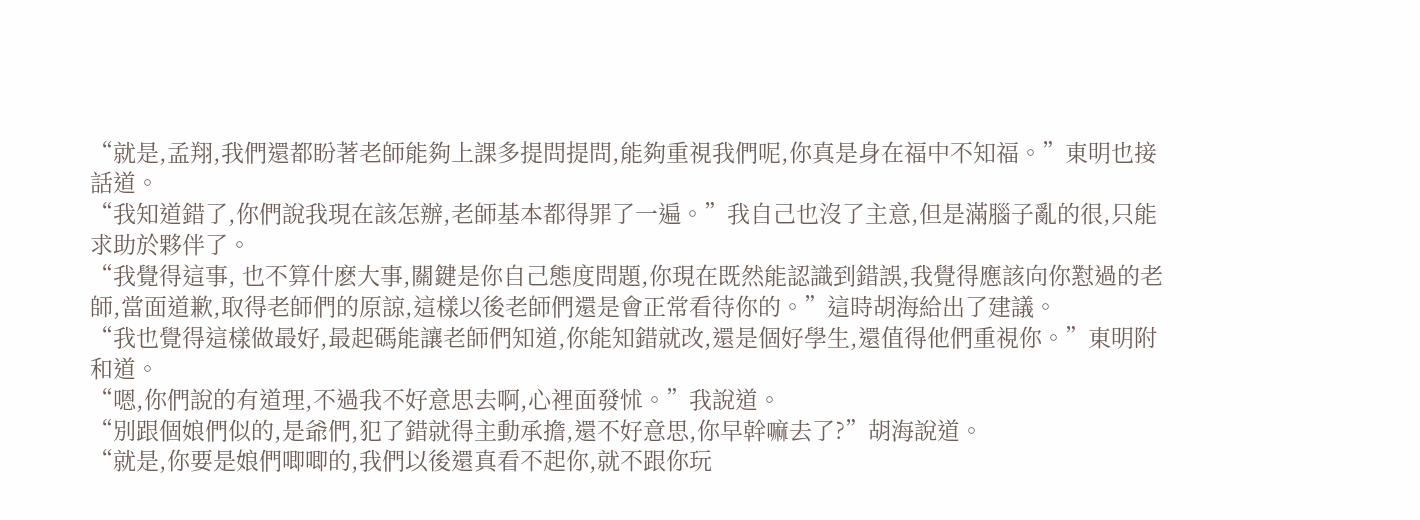“就是,孟翔,我們還都盼著老師能夠上課多提問提問,能夠重視我們呢,你真是身在福中不知福。”東明也接話道。
“我知道錯了,你們說我現在該怎辦,老師基本都得罪了一遍。”我自己也沒了主意,但是滿腦子亂的很,只能求助於夥伴了。
“我覺得這事, 也不算什麽大事,關鍵是你自己態度問題,你現在既然能認識到錯誤,我覺得應該向你懟過的老師,當面道歉,取得老師們的原諒,這樣以後老師們還是會正常看待你的。”這時胡海給出了建議。
“我也覺得這樣做最好,最起碼能讓老師們知道,你能知錯就改,還是個好學生,還值得他們重視你。”東明附和道。
“嗯,你們說的有道理,不過我不好意思去啊,心裡面發怵。”我說道。
“別跟個娘們似的,是爺們,犯了錯就得主動承擔,還不好意思,你早幹嘛去了?”胡海說道。
“就是,你要是娘們唧唧的,我們以後還真看不起你,就不跟你玩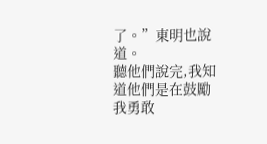了。”東明也說道。
聽他們說完,我知道他們是在鼓勵我勇敢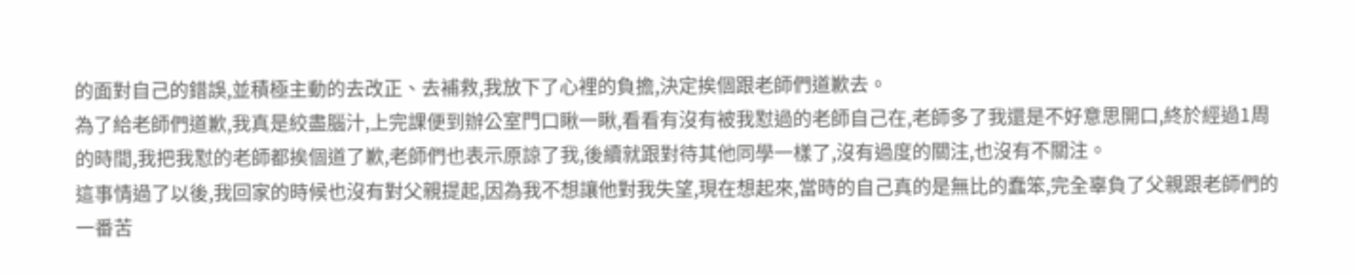的面對自己的錯誤,並積極主動的去改正、去補救,我放下了心裡的負擔,決定挨個跟老師們道歉去。
為了給老師們道歉,我真是絞盡腦汁,上完課便到辦公室門口瞅一瞅,看看有沒有被我懟過的老師自己在,老師多了我還是不好意思開口,終於經過1周的時間,我把我懟的老師都挨個道了歉,老師們也表示原諒了我,後續就跟對待其他同學一樣了,沒有過度的關注,也沒有不關注。
這事情過了以後,我回家的時候也沒有對父親提起,因為我不想讓他對我失望,現在想起來,當時的自己真的是無比的蠢笨,完全辜負了父親跟老師們的一番苦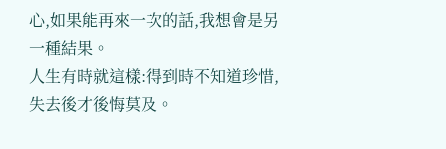心,如果能再來一次的話,我想會是另一種結果。
人生有時就這樣:得到時不知道珍惜,失去後才後悔莫及。